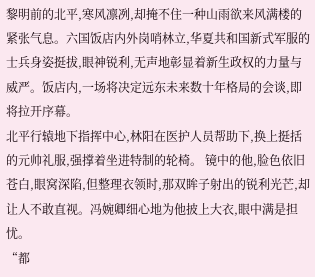黎明前的北平,寒风凛冽,却掩不住一种山雨欲来风满楼的紧张气息。六国饭店内外岗哨林立,华夏共和国新式军服的士兵身姿挺拔,眼神锐利,无声地彰显着新生政权的力量与威严。饭店内,一场将决定远东未来数十年格局的会谈,即将拉开序幕。
北平行辕地下指挥中心,林阳在医护人员帮助下,换上挺括的元帅礼服,强撑着坐进特制的轮椅。 镜中的他,脸色依旧苍白,眼窝深陷,但整理衣领时,那双眸子射出的锐利光芒,却让人不敢直视。冯婉卿细心地为他披上大衣,眼中满是担忧。
“都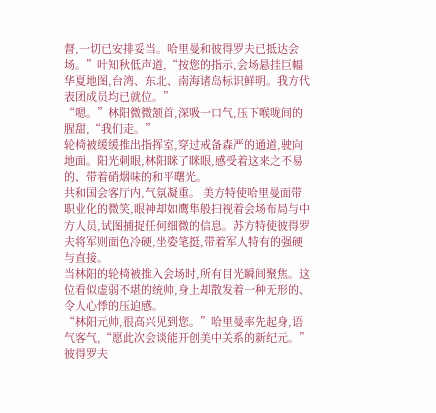督,一切已安排妥当。哈里曼和彼得罗夫已抵达会场。”叶知秋低声道,“按您的指示,会场悬挂巨幅华夏地图,台湾、东北、南海诸岛标识鲜明。我方代表团成员均已就位。”
“嗯。”林阳微微颔首,深吸一口气,压下喉咙间的腥甜,“我们走。”
轮椅被缓缓推出指挥室,穿过戒备森严的通道,驶向地面。阳光刺眼,林阳眯了眯眼,感受着这来之不易的、带着硝烟味的和平曙光。
共和国会客厅内,气氛凝重。 美方特使哈里曼面带职业化的微笑,眼神却如鹰隼般扫视着会场布局与中方人员,试图捕捉任何细微的信息。苏方特使彼得罗夫将军则面色冷硬,坐姿笔挺,带着军人特有的强硬与直接。
当林阳的轮椅被推入会场时,所有目光瞬间聚焦。这位看似虚弱不堪的统帅,身上却散发着一种无形的、令人心悸的压迫感。
“林阳元帅,很高兴见到您。”哈里曼率先起身,语气客气,“愿此次会谈能开创美中关系的新纪元。”
彼得罗夫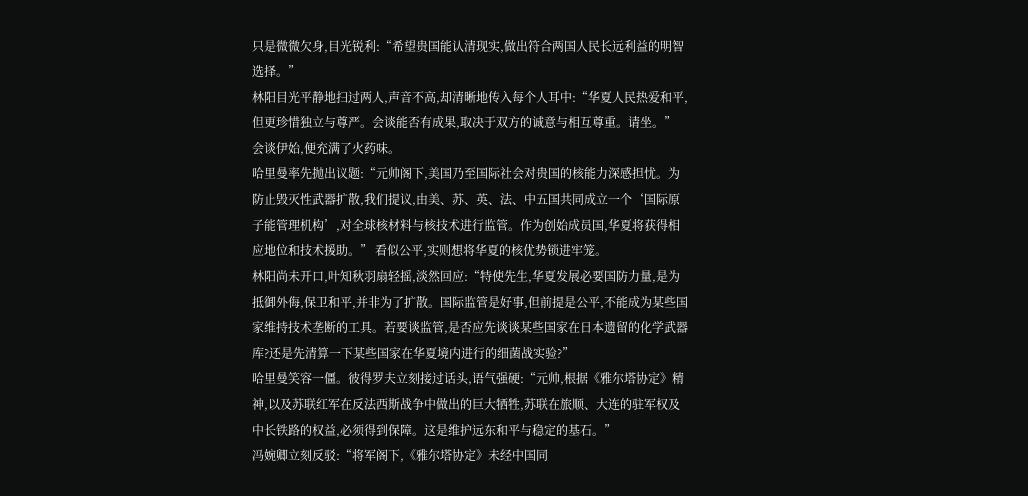只是微微欠身,目光锐利:“希望贵国能认清现实,做出符合两国人民长远利益的明智选择。”
林阳目光平静地扫过两人,声音不高,却清晰地传入每个人耳中:“华夏人民热爱和平,但更珍惜独立与尊严。会谈能否有成果,取决于双方的诚意与相互尊重。请坐。”
会谈伊始,便充满了火药味。
哈里曼率先抛出议题:“元帅阁下,美国乃至国际社会对贵国的核能力深感担忧。为防止毁灭性武器扩散,我们提议,由美、苏、英、法、中五国共同成立一个‘国际原子能管理机构’,对全球核材料与核技术进行监管。作为创始成员国,华夏将获得相应地位和技术援助。” 看似公平,实则想将华夏的核优势锁进牢笼。
林阳尚未开口,叶知秋羽扇轻摇,淡然回应:“特使先生,华夏发展必要国防力量,是为抵御外侮,保卫和平,并非为了扩散。国际监管是好事,但前提是公平,不能成为某些国家维持技术垄断的工具。若要谈监管,是否应先谈谈某些国家在日本遗留的化学武器库?还是先清算一下某些国家在华夏境内进行的细菌战实验?”
哈里曼笑容一僵。彼得罗夫立刻接过话头,语气强硬:“元帅,根据《雅尔塔协定》精神,以及苏联红军在反法西斯战争中做出的巨大牺牲,苏联在旅顺、大连的驻军权及中长铁路的权益,必须得到保障。这是维护远东和平与稳定的基石。”
冯婉卿立刻反驳:“将军阁下,《雅尔塔协定》未经中国同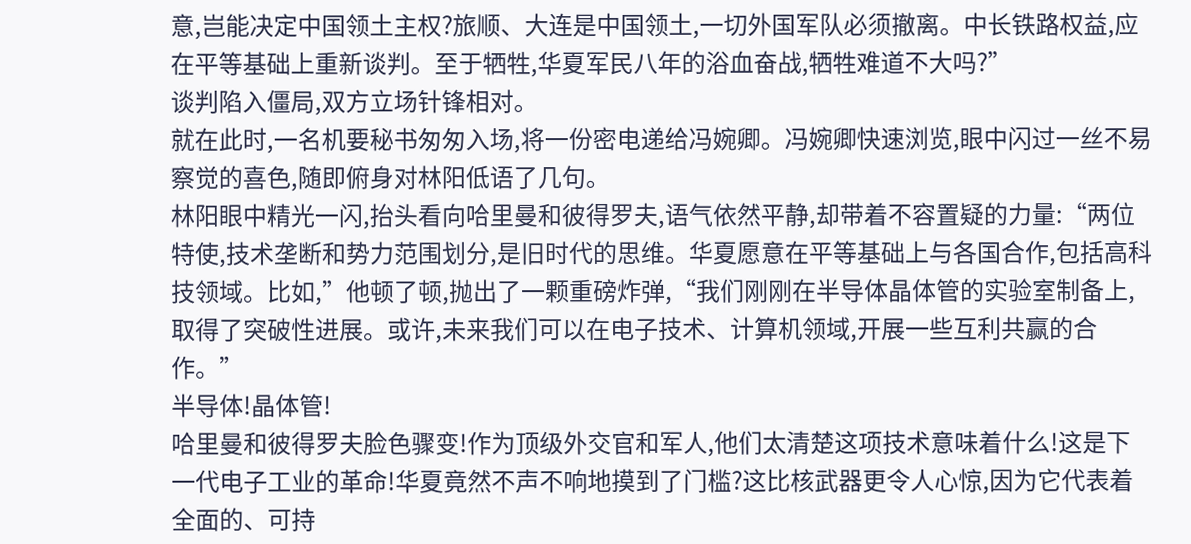意,岂能决定中国领土主权?旅顺、大连是中国领土,一切外国军队必须撤离。中长铁路权益,应在平等基础上重新谈判。至于牺牲,华夏军民八年的浴血奋战,牺牲难道不大吗?”
谈判陷入僵局,双方立场针锋相对。
就在此时,一名机要秘书匆匆入场,将一份密电递给冯婉卿。冯婉卿快速浏览,眼中闪过一丝不易察觉的喜色,随即俯身对林阳低语了几句。
林阳眼中精光一闪,抬头看向哈里曼和彼得罗夫,语气依然平静,却带着不容置疑的力量:“两位特使,技术垄断和势力范围划分,是旧时代的思维。华夏愿意在平等基础上与各国合作,包括高科技领域。比如,”他顿了顿,抛出了一颗重磅炸弹,“我们刚刚在半导体晶体管的实验室制备上,取得了突破性进展。或许,未来我们可以在电子技术、计算机领域,开展一些互利共赢的合作。”
半导体!晶体管!
哈里曼和彼得罗夫脸色骤变!作为顶级外交官和军人,他们太清楚这项技术意味着什么!这是下一代电子工业的革命!华夏竟然不声不响地摸到了门槛?这比核武器更令人心惊,因为它代表着全面的、可持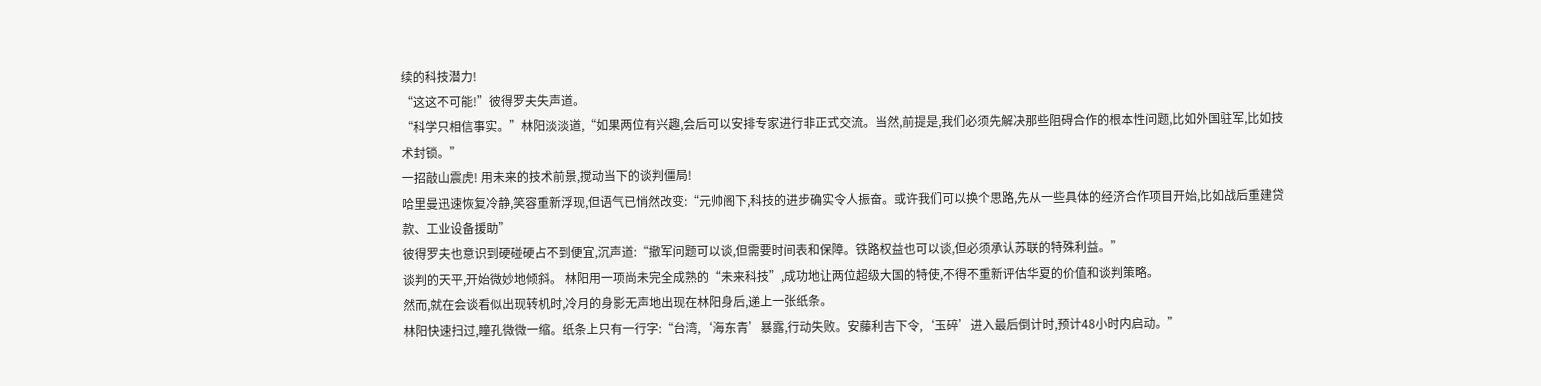续的科技潜力!
“这这不可能!”彼得罗夫失声道。
“科学只相信事实。”林阳淡淡道,“如果两位有兴趣,会后可以安排专家进行非正式交流。当然,前提是,我们必须先解决那些阻碍合作的根本性问题,比如外国驻军,比如技术封锁。”
一招敲山震虎! 用未来的技术前景,搅动当下的谈判僵局!
哈里曼迅速恢复冷静,笑容重新浮现,但语气已悄然改变:“元帅阁下,科技的进步确实令人振奋。或许我们可以换个思路,先从一些具体的经济合作项目开始,比如战后重建贷款、工业设备援助”
彼得罗夫也意识到硬碰硬占不到便宜,沉声道:“撤军问题可以谈,但需要时间表和保障。铁路权益也可以谈,但必须承认苏联的特殊利益。”
谈判的天平,开始微妙地倾斜。 林阳用一项尚未完全成熟的“未来科技”,成功地让两位超级大国的特使,不得不重新评估华夏的价值和谈判策略。
然而,就在会谈看似出现转机时,冷月的身影无声地出现在林阳身后,递上一张纸条。
林阳快速扫过,瞳孔微微一缩。纸条上只有一行字:“台湾,‘海东青’暴露,行动失败。安藤利吉下令,‘玉碎’进入最后倒计时,预计48小时内启动。”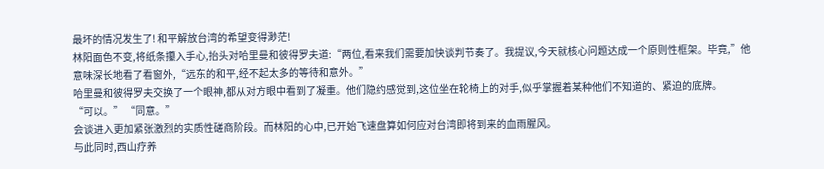最坏的情况发生了! 和平解放台湾的希望变得渺茫!
林阳面色不变,将纸条攥入手心,抬头对哈里曼和彼得罗夫道:“两位,看来我们需要加快谈判节奏了。我提议,今天就核心问题达成一个原则性框架。毕竟,”他意味深长地看了看窗外,“远东的和平,经不起太多的等待和意外。”
哈里曼和彼得罗夫交换了一个眼神,都从对方眼中看到了凝重。他们隐约感觉到,这位坐在轮椅上的对手,似乎掌握着某种他们不知道的、紧迫的底牌。
“可以。” “同意。”
会谈进入更加紧张激烈的实质性磋商阶段。而林阳的心中,已开始飞速盘算如何应对台湾即将到来的血雨腥风。
与此同时,西山疗养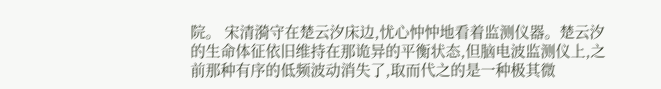院。 宋清漪守在楚云汐床边,忧心忡忡地看着监测仪器。楚云汐的生命体征依旧维持在那诡异的平衡状态,但脑电波监测仪上,之前那种有序的低频波动消失了,取而代之的是一种极其微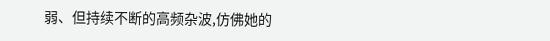弱、但持续不断的高频杂波,仿佛她的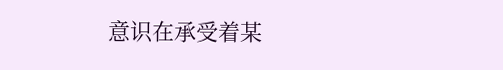意识在承受着某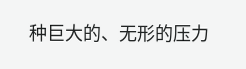种巨大的、无形的压力